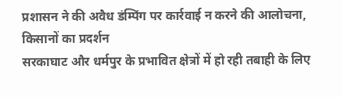प्रशासन ने की अवैध डंम्पिंग पर कार्रवाई न करने की आलोचना, किसानों का प्रदर्शन
सरकाघाट और धर्मपुर के प्रभावित क्षेत्रों में हो रही तबाही के लिए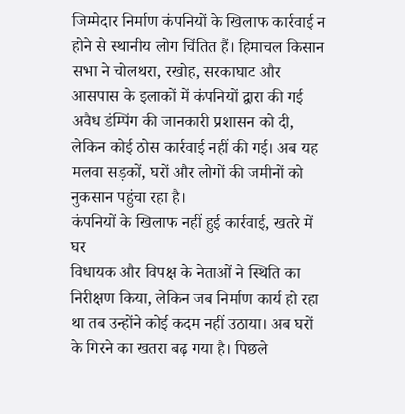जिम्मेदार निर्माण कंपनियों के खिलाफ कार्रवाई न होने से स्थानीय लोग चिंतित हैं। हिमाचल किसान सभा ने चोलथरा, रखोह, सरकाघाट और आसपास के इलाकों में कंपनियों द्वारा की गई अवैध डंम्पिंग की जानकारी प्रशासन को दी, लेकिन कोई ठोस कार्रवाई नहीं की गई। अब यह मलवा सड़कों, घरों और लोगों की जमीनों को नुकसान पहुंचा रहा है।
कंपनियों के खिलाफ नहीं हुई कार्रवाई, खतरे में घर
विधायक और विपक्ष के नेताओं ने स्थिति का निरीक्षण किया, लेकिन जब निर्माण कार्य हो रहा था तब उन्होंने कोई कदम नहीं उठाया। अब घरों के गिरने का खतरा बढ़ गया है। पिछले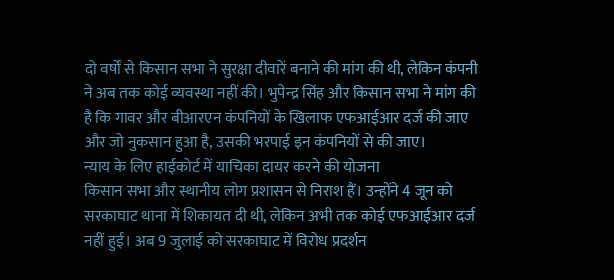दो वर्षों से किसान सभा ने सुरक्षा दीवारें बनाने की मांग की थी, लेकिन कंपनी ने अब तक कोई व्यवस्था नहीं की। भुपेन्द्र सिंह और किसान सभा ने मांग की है कि गावर और बीआरएन कंपनियों के खिलाफ एफआईआर दर्ज की जाए और जो नुकसान हुआ है, उसकी भरपाई इन कंपनियों से की जाए।
न्याय के लिए हाईकोर्ट में याचिका दायर करने की योजना
किसान सभा और स्थानीय लोग प्रशासन से निराश हैं। उन्होंने 4 जून को सरकाघाट थाना में शिकायत दी थी, लेकिन अभी तक कोई एफआईआर दर्ज नहीं हुई। अब 9 जुलाई को सरकाघाट में विरोध प्रदर्शन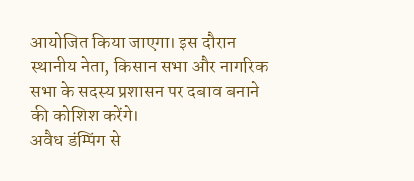आयोजित किया जाएगा। इस दौरान स्थानीय नेता, किसान सभा और नागरिक सभा के सदस्य प्रशासन पर दबाव बनाने की कोशिश करेंगे।
अवैध डंम्पिंग से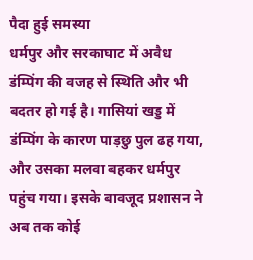पैदा हुई समस्या
धर्मपुर और सरकाघाट में अवैध डंम्पिंग की वजह से स्थिति और भी बदतर हो गई है। गासियां खड्ड में डंम्पिंग के कारण पाड़छु पुल ढह गया, और उसका मलवा बहकर धर्मपुर पहुंच गया। इसके बावजूद प्रशासन ने अब तक कोई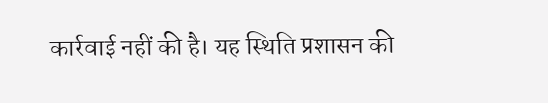कार्रवाई नहीं की है। यह स्थिति प्रशासन की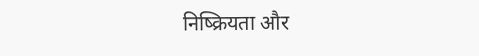निष्क्रियता और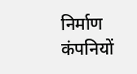निर्माण कंपनियों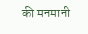की मनमानी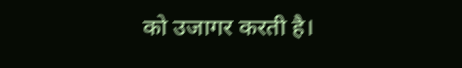को उजागर करती है।